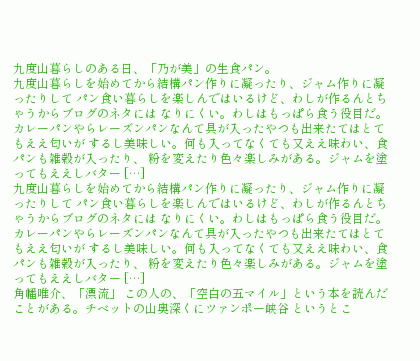九度山暮らしのある日、「乃が美」の生食パン。
九度山暮らしを始めてから結構パン作りに凝ったり、ジャム作りに凝ったりして パン食い暮らしを楽しんではいるけど、わしが作るんとちゃうからブログのネタには なりにくい。わしはもっぱら食う役目だ。 カレーパンやらレーズンパンなんて具が入ったやつも出来たてはとてもええ匂いが するし美味しい。何も入ってなくても又ええ味わい、食パンも雑穀が入ったり、 粉を変えたり色々楽しみがある。ジャムを塗ってもええしバター […]
九度山暮らしを始めてから結構パン作りに凝ったり、ジャム作りに凝ったりして パン食い暮らしを楽しんではいるけど、わしが作るんとちゃうからブログのネタには なりにくい。わしはもっぱら食う役目だ。 カレーパンやらレーズンパンなんて具が入ったやつも出来たてはとてもええ匂いが するし美味しい。何も入ってなくても又ええ味わい、食パンも雑穀が入ったり、 粉を変えたり色々楽しみがある。ジャムを塗ってもええしバター […]
角幡唯介、「漂流」 この人の、「空白の五マイル」という本を読んだことがある。チベットの山奥深くにツァンポー峡谷 というとこ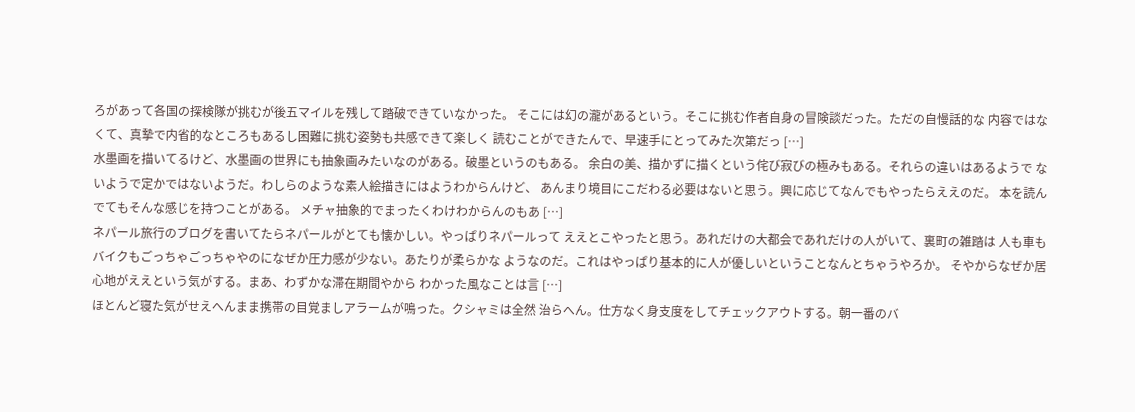ろがあって各国の探検隊が挑むが後五マイルを残して踏破できていなかった。 そこには幻の瀧があるという。そこに挑む作者自身の冒険談だった。ただの自慢話的な 内容ではなくて、真摯で内省的なところもあるし困難に挑む姿勢も共感できて楽しく 読むことができたんで、早速手にとってみた次第だっ […]
水墨画を描いてるけど、水墨画の世界にも抽象画みたいなのがある。破墨というのもある。 余白の美、描かずに描くという侘び寂びの極みもある。それらの違いはあるようで ないようで定かではないようだ。わしらのような素人絵描きにはようわからんけど、 あんまり境目にこだわる必要はないと思う。興に応じてなんでもやったらええのだ。 本を読んでてもそんな感じを持つことがある。 メチャ抽象的でまったくわけわからんのもあ […]
ネパール旅行のブログを書いてたらネパールがとても懐かしい。やっぱりネパールって ええとこやったと思う。あれだけの大都会であれだけの人がいて、裏町の雑踏は 人も車もバイクもごっちゃごっちゃやのになぜか圧力感が少ない。あたりが柔らかな ようなのだ。これはやっぱり基本的に人が優しいということなんとちゃうやろか。 そやからなぜか居心地がええという気がする。まあ、わずかな滞在期間やから わかった風なことは言 […]
ほとんど寝た気がせえへんまま携帯の目覚ましアラームが鳴った。クシャミは全然 治らへん。仕方なく身支度をしてチェックアウトする。朝一番のバ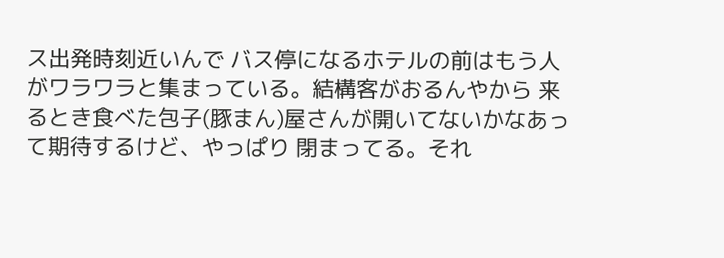ス出発時刻近いんで バス停になるホテルの前はもう人がワラワラと集まっている。結構客がおるんやから 来るとき食べた包子(豚まん)屋さんが開いてないかなあって期待するけど、やっぱり 閉まってる。それ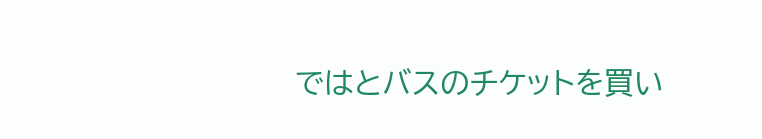ではとバスのチケットを買い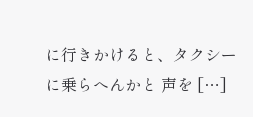に行きかけると、タクシーに乗らへんかと 声を […]